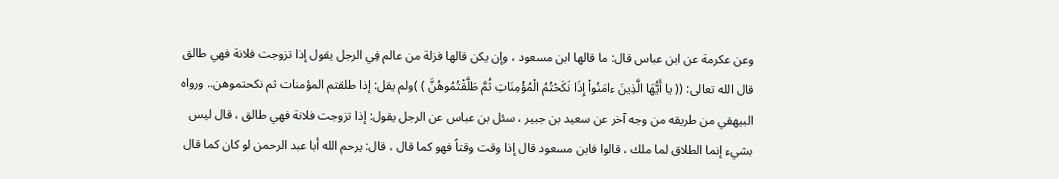وعن عكرمة عن ابن عباس قال: ما قالها ابن مسعود ، وإن يكن قالها فزلة من عالم فِي الرجل يقول إذا تزوجت فلانة فهي طالق قال الله تعالى: (( يا أَيُّهَا الَّذِينَ ءامَنُواْ إِذَا نَكَحْتُمُ الْمُؤْمِنَاتِ ثُمَّ طَلَّقْتُمُوهُنَّ ) )ولم يقل: إذا طلقتم المؤمنات ثم نكحتموهن.. ورواه البيهقي من طريقه من وجه آخر عن سعيد بن جبير ، سئل بن عباس عن الرجل يقول: إذا تزوجت فلانة فهي طالق ، قال ليس بشيء إنما الطلاق لما ملك ، قالوا فابن مسعود قال إذا وقت وقتاً فهو كما قال ، قال: يرحم الله أبا عبد الرحمن لو كان كما قال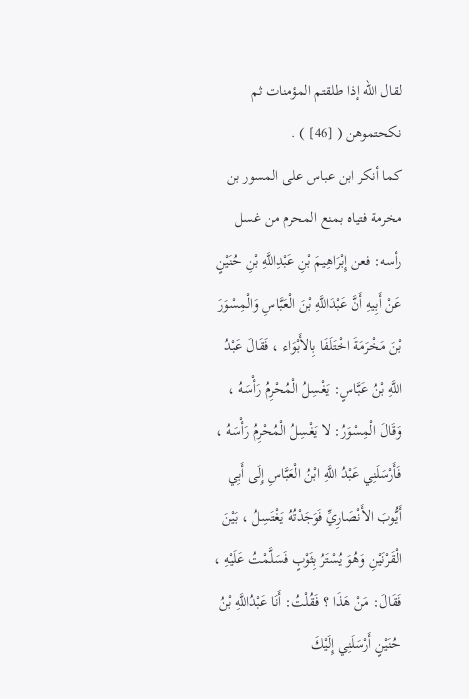لقال الله إذا طلقتم المؤمنات ثم نكحتموهن ( [46] ) .
كما أنكر ابن عباس على المسور بن مخرمة فتياه بمنع المحرم من غسل رأسه: فعن إِبْرَاهِيمَ بْنِ عَبْدِاللَّهِ بْنِ حُنَيْنٍ عَنْ أَبِيهِ أَنَّ عَبْدَاللَّهِ بْنَ الْعَبَّاسِ وَالْمِسْوَرَ بْنَ مَخْرَمَةَ اخْتَلَفَا بِالأَبْوَاء ، فَقَالَ عَبْدُ اللَّهِ بْنُ عَبَّاسٍ: يَغْسِلُ الْمُحْرِمُ رَأْسَهُ ، وَقَالَ الْمِسْوَرُ: لا يَغْسِلُ الْمُحْرِمُ رَأْسَهُ ، فَأَرْسَلَنِي عَبْدُ اللَّهِ ابْنُ الْعَبَّاسِ إِلَى أَبِي أَيُّوبَ الأَنْصَارِيِّ فَوَجَدْتُهُ يَغْتَسِلُ ، بَيْنَ الْقَرْنَيْنِ وَهُوَ يُسْتَرُ بِثَوْبٍ فَسَلَّمْتُ عَلَيْهِ ، فَقَالَ: مَنْ هَذَا ؟ فَقُلْتُ: أَنَا عَبْدُاللَّهِ بْنُ حُنَيْنٍ أَرْسَلَنِي إِلَيْكَ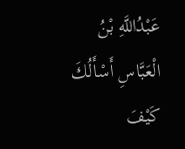عَبْدُاللَّهِ بْنُ الْعَبَّاسِ أَسْأَلُكَ كَيْفَ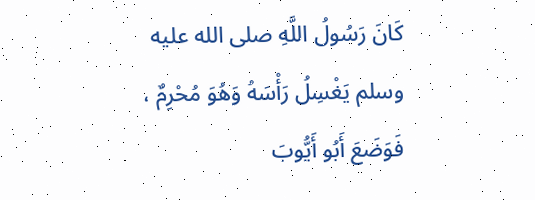كَانَ رَسُولُ اللَّهِ صلى الله عليه وسلم يَغْسِلُ رَأْسَهُ وَهُوَ مُحْرِمٌ ، فَوَضَعَ أَبُو أَيُّوبَ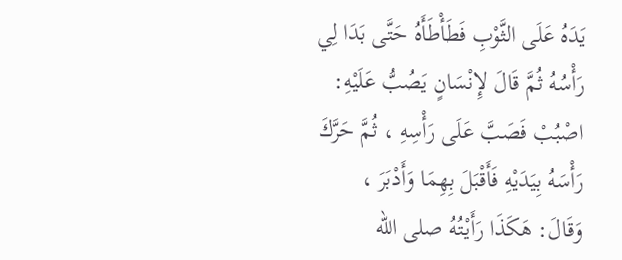يَدَهُ عَلَى الثَّوْبِ فَطَأْطَأَهُ حَتَّى بَدَا لِي رَأْسُهُ ثُمَّ قَالَ لإِنْسَانٍ يَصُبُّ عَلَيْهِ: اصْبُبْ فَصَبَّ عَلَى رَأْسِهِ ، ثُمَّ حَرَّكَ رَأْسَهُ بِيَدَيْهِ فَأَقْبَلَ بِهِمَا وَأَدْبَرَ ، وَقَالَ: هَكَذَا رَأَيْتُهُ صلى الله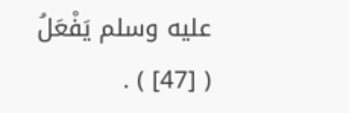عليه وسلم يَفْعَلُ ( [47] ) .